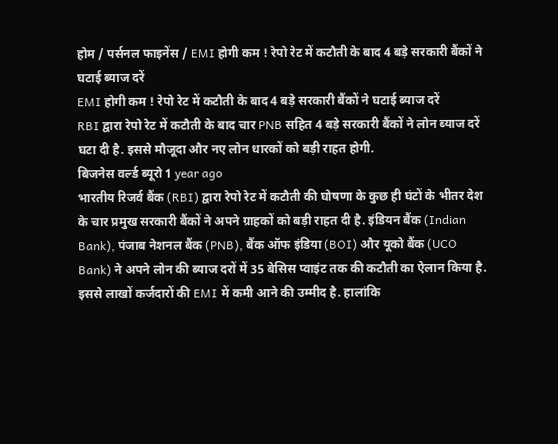होम / पर्सनल फाइनेंस / EMI होगी कम ! रेपो रेट में कटौती के बाद 4 बड़े सरकारी बैंकों ने घटाई ब्याज दरें
EMI होगी कम ! रेपो रेट में कटौती के बाद 4 बड़े सरकारी बैंकों ने घटाई ब्याज दरें
RBI द्वारा रेपो रेट में कटौती के बाद चार PNB सहित 4 बड़े सरकारी बैंकों ने लोन ब्याज दरें घटा दी है. इससे मौजूदा और नए लोन धारकों को बड़ी राहत होगी.
बिजनेस वर्ल्ड ब्यूरो 1 year ago
भारतीय रिजर्व बैंक (RBI) द्वारा रेपो रेट में कटौती की घोषणा के कुछ ही घंटों के भीतर देश के चार प्रमुख सरकारी बैंकों ने अपने ग्राहकों को बड़ी राहत दी है. इंडियन बैंक (Indian Bank), पंजाब नेशनल बैंक (PNB), बैंक ऑफ इंडिया (BOI) और यूको बैंक (UCO Bank) ने अपने लोन की ब्याज दरों में 35 बेसिस प्वाइंट तक की कटौती का ऐलान किया है. इससे लाखों कर्जदारों की EMI में कमी आने की उम्मीद है. हालांकि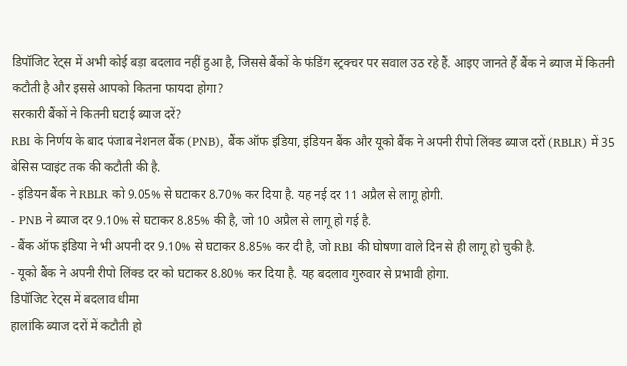डिपॉजिट रेट्स में अभी कोई बड़ा बदलाव नहीं हुआ है, जिससे बैंकों के फंडिंग स्ट्रक्चर पर सवाल उठ रहे हैं. आइए जानते हैं बैंक ने ब्याज में कितनी कटौती है और इससे आपको कितना फायदा होगा?
सरकारी बैंकों ने कितनी घटाई ब्याज दरें?
RBI के निर्णय के बाद पंजाब नेशनल बैंक (PNB), बैंक ऑफ इंडिया, इंडियन बैंक और यूको बैंक ने अपनी रीपो लिंक्ड ब्याज दरों (RBLR) में 35 बेसिस प्वाइंट तक की कटौती की है.
- इंडियन बैंक ने RBLR को 9.05% से घटाकर 8.70% कर दिया है. यह नई दर 11 अप्रैल से लागू होगी.
- PNB ने ब्याज दर 9.10% से घटाकर 8.85% की है, जो 10 अप्रैल से लागू हो गई है.
- बैंक ऑफ इंडिया ने भी अपनी दर 9.10% से घटाकर 8.85% कर दी है, जो RBI की घोषणा वाले दिन से ही लागू हो चुकी है.
- यूको बैंक ने अपनी रीपो लिंक्ड दर को घटाकर 8.80% कर दिया है. यह बदलाव गुरुवार से प्रभावी होगा.
डिपॉजिट रेट्स में बदलाव धीमा
हालांकि ब्याज दरों में कटौती हो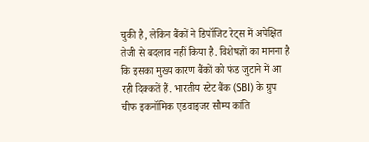चुकी है, लेकिन बैंकों ने डिपॉजिट रेट्स में अपेक्षित तेजी से बदलाव नहीं किया है. विशेषज्ञों का मानना है कि इसका मुख्य कारण बैंकों को फंड जुटाने में आ रही दिक्कतें हैं. भारतीय स्टेट बैंक (SBI) के ग्रुप चीफ इकनॉमिक एडवाइजर सौम्य कांति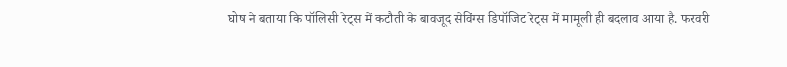घोष ने बताया कि पॉलिसी रेट्स में कटौती के बावजूद सेविंग्स डिपॉजिट रेट्स में मामूली ही बदलाव आया है. फरवरी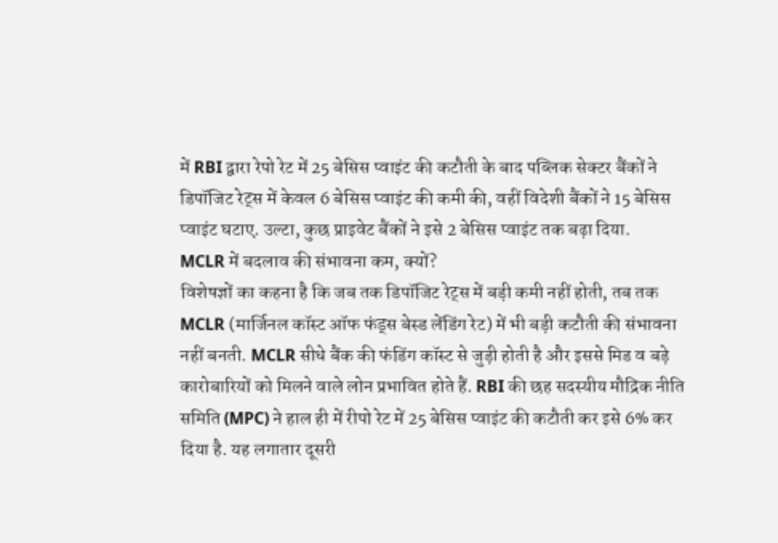में RBI द्वारा रेपो रेट में 25 बेसिस प्वाइंट की कटौती के बाद पब्लिक सेक्टर बैंकों ने डिपॉजिट रेट्स में केवल 6 बेसिस प्वाइंट की कमी की, वहीं विदेशी बैंकों ने 15 बेसिस प्वाइंट घटाए. उल्टा, कुछ प्राइवेट बैंकों ने इसे 2 बेसिस प्वाइंट तक बढ़ा दिया.
MCLR में बदलाव की संभावना कम, क्यों?
विशेषज्ञों का कहना है कि जब तक डिपॉजिट रेट्स में बड़ी कमी नहीं होती, तब तक MCLR (मार्जिनल कॉस्ट ऑफ फंड्स बेस्ड लेंडिंग रेट) में भी बड़ी कटौती की संभावना नहीं बनती. MCLR सीधे बैंक की फंडिंग कॉस्ट से जुड़ी होती है और इससे मिड व बड़े कारोबारियों को मिलने वाले लोन प्रभावित होते हैं. RBI की छह सदस्यीय मौद्रिक नीति समिति (MPC) ने हाल ही में रीपो रेट में 25 बेसिस प्वाइंट की कटौती कर इसे 6% कर दिया है. यह लगातार दूसरी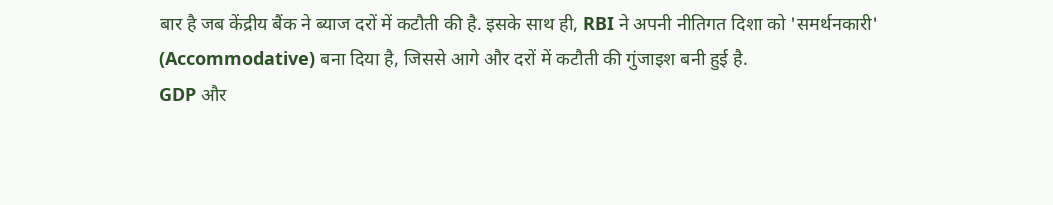बार है जब केंद्रीय बैंक ने ब्याज दरों में कटौती की है. इसके साथ ही, RBI ने अपनी नीतिगत दिशा को 'समर्थनकारी' (Accommodative) बना दिया है, जिससे आगे और दरों में कटौती की गुंजाइश बनी हुई है.
GDP और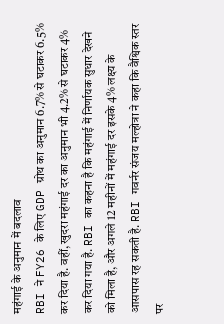महंगाई के अनुमान में बदलाव
RBI ने FY26 के लिए GDP ग्रोथ का अनुमान 6.7% से घटाकर 6.5% कर दिया है. वहीं, खुदरा महंगाई दर का अनुमान भी 4.2% से घटाकर 4% कर दिया गया है. RBI का कहना है कि महंगाई में निर्णायक सुधार देखने को मिला है, और अगले 12 महीनों में महंगाई दर इसके 4% लक्ष्य के आसपास रह सकती है. RBI गवर्नर संजय मल्होत्रा ने कहा कि वैश्विक स्तर पर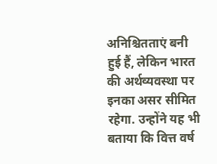अनिश्चितताएं बनी हुई हैं, लेकिन भारत की अर्थव्यवस्था पर इनका असर सीमित रहेगा. उन्होंने यह भी बताया कि वित्त वर्ष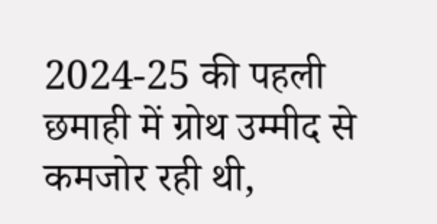2024-25 की पहली छमाही में ग्रोथ उम्मीद से कमजोर रही थी,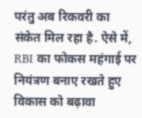परंतु अब रिकवरी का संकेत मिल रहा है. ऐसे में, RBI का फोकस महंगाई पर नियंत्रण बनाए रखते हुए विकास को बढ़ावा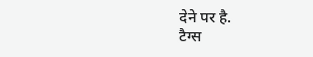देने पर है.
टैग्स